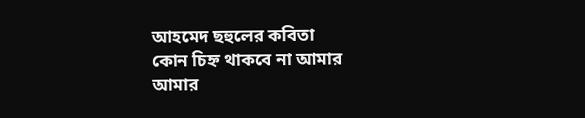আহমেদ ছহুলের কবিতা
কোন চিহ্ন থাকবে না আমার
আমার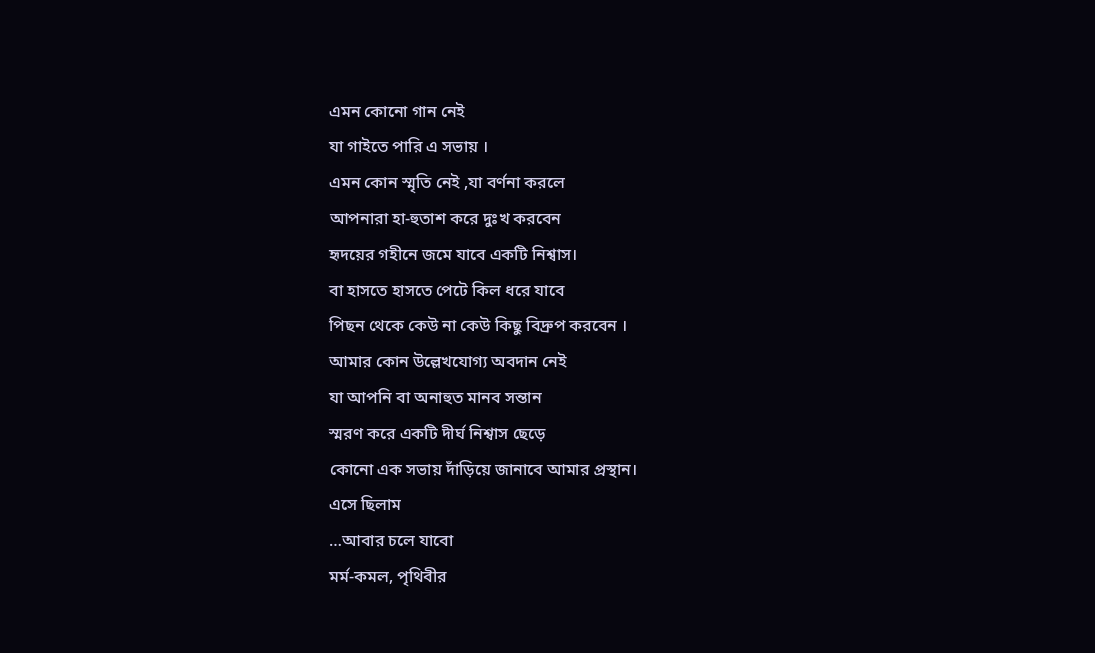এমন কোনো গান নেই
যা গাইতে পারি এ সভায় ।
এমন কোন স্মৃতি নেই ,যা বর্ণনা করলে
আপনারা হা-হুতাশ করে দুঃখ করবেন
হৃদয়ের গহীনে জমে যাবে একটি নিশ্বাস।
বা হাসতে হাসতে পেটে কিল ধরে যাবে
পিছন থেকে কেউ না কেউ কিছু বিদ্রুপ করবেন ।
আমার কোন উল্লেখযোগ্য অবদান নেই
যা আপনি বা অনাহুত মানব সন্তান
স্মরণ করে একটি দীর্ঘ নিশ্বাস ছেড়ে
কোনো এক সভায় দাঁড়িয়ে জানাবে আমার প্রস্থান।
এসে ছিলাম
…আবার চলে যাবো
মর্ম-কমল, পৃথিবীর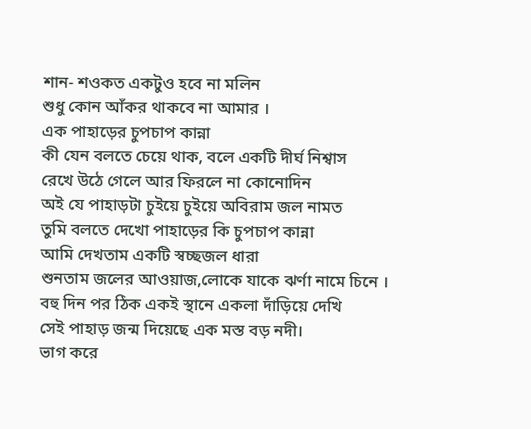শান- শওকত একটুও হবে না মলিন
শুধু কোন আঁকর থাকবে না আমার ।
এক পাহাড়ের চুপচাপ কান্না
কী যেন বলতে চেয়ে থাক, বলে একটি দীর্ঘ নিশ্বাস
রেখে উঠে গেলে আর ফিরলে না কোনোদিন
অই যে পাহাড়টা চুইয়ে চুইয়ে অবিরাম জল নামত
তুমি বলতে দেখো পাহাড়ের কি চুপচাপ কান্না
আমি দেখতাম একটি স্বচ্ছজল ধারা
শুনতাম জলের আওয়াজ,লোকে যাকে ঝর্ণা নামে চিনে ।
বহু দিন পর ঠিক একই স্থানে একলা দাঁড়িয়ে দেখি
সেই পাহাড় জন্ম দিয়েছে এক মস্ত বড় নদী।
ভাগ করে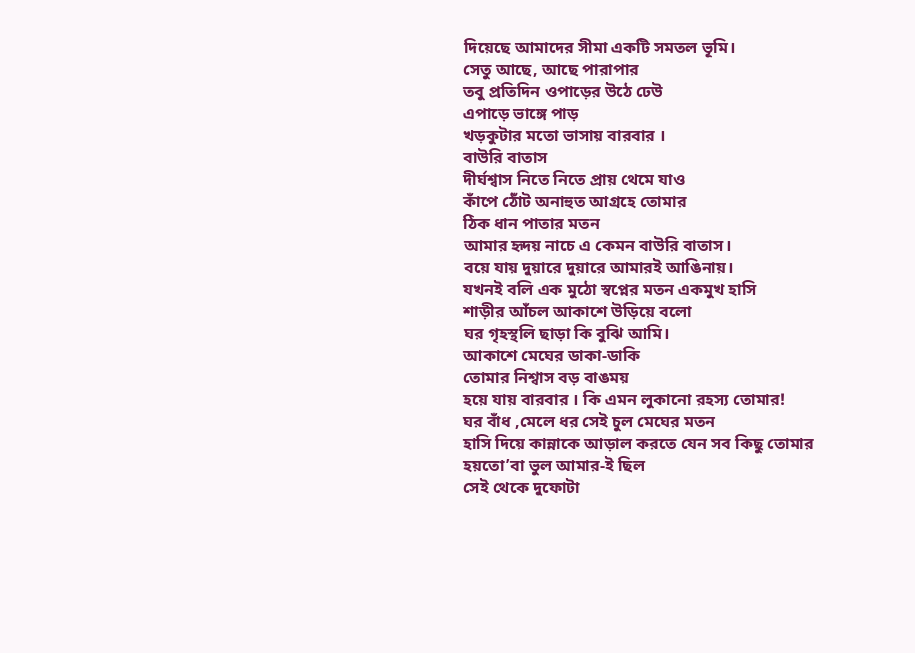দিয়েছে আমাদের সীমা একটি সমতল ভূমি।
সেতু আছে, আছে পারাপার
তবু প্রতিদিন ওপাড়ের উঠে ঢেউ
এপাড়ে ভাঙ্গে পাড়
খড়কুটার মতো ভাসায় বারবার ।
বাউরি বাতাস
দীর্ঘশ্বাস নিতে নিতে প্রায় থেমে যাও
কাঁপে ঠোঁট অনাহুত আগ্রহে তোমার
ঠিক ধান পাতার মতন
আমার হৃদয় নাচে এ কেমন বাউরি বাতাস।
বয়ে যায় দুয়ারে দুয়ারে আমারই আঙিনায়।
যখনই বলি এক মুঠো স্বপ্নের মতন একমুখ হাসি
শাড়ীর আঁচল আকাশে উড়িয়ে বলো
ঘর গৃহস্থলি ছাড়া কি বুঝি আমি।
আকাশে মেঘের ডাকা-ডাকি
তোমার নিশ্বাস বড় বাঙময়
হয়ে যায় বারবার । কি এমন লুকানো রহস্য তোমার!
ঘর বাঁধ ,মেলে ধর সেই চুল মেঘের মতন
হাসি দিয়ে কান্নাকে আড়াল করতে যেন সব কিছু তোমার
হয়তো’বা ভুল আমার-ই ছিল
সেই থেকে দুফোটা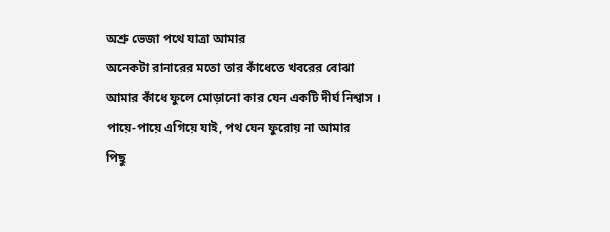অশ্রু ভেজা পথে যাত্রা আমার
অনেকটা রানারের মতো তার কাঁধেতে খবরের বোঝা
আমার কাঁধে ফুলে মোড়ানো কার যেন একটি দীর্ঘ নিশ্বাস ।
পায়ে-পায়ে এগিয়ে যাই, পথ যেন ফুরোয় না আমার
পিছু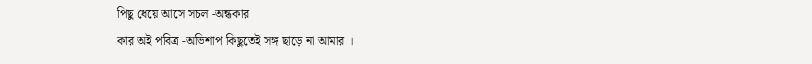পিছু ধেয়ে আসে সচল -অন্ধকার
কার অই পবিত্র -অভিশাপ কিছুতেই সঙ্গ ছাড়ে না আমার ।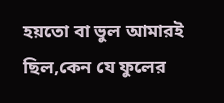হয়তো বা ভুল আমারই ছিল,কেন যে ফুলের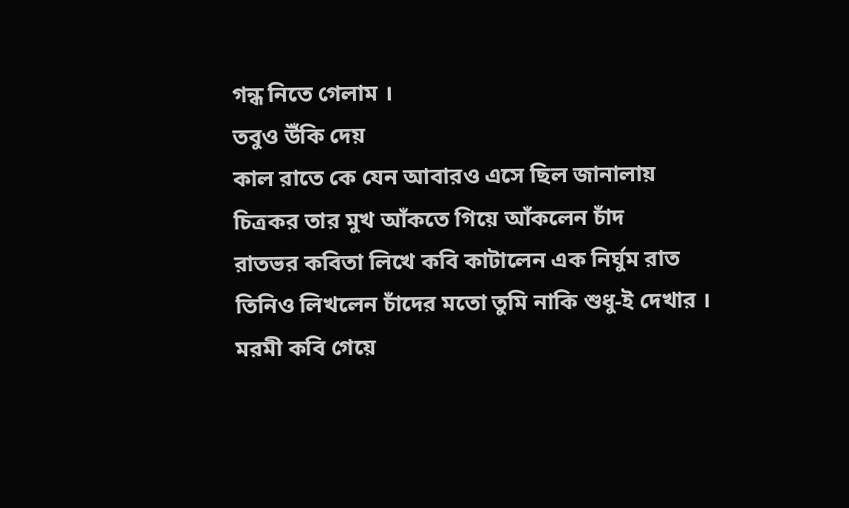গন্ধ নিতে গেলাম ।
তবুও উঁকি দেয়
কাল রাতে কে যেন আবারও এসে ছিল জানালায়
চিত্রকর তার মুখ আঁকতে গিয়ে আঁকলেন চাঁদ
রাতভর কবিতা লিখে কবি কাটালেন এক নির্ঘুম রাত
তিনিও লিখলেন চাঁদের মতো তুমি নাকি শুধু-ই দেখার ।
মরমী কবি গেয়ে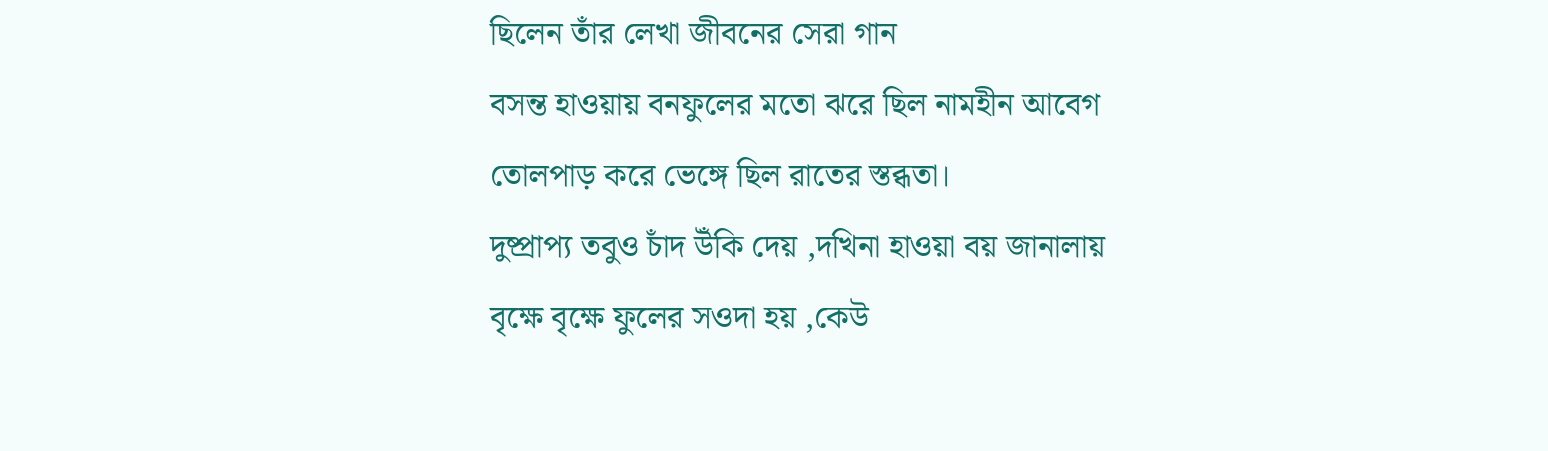ছিলেন তাঁর লেখা জীবনের সেরা গান
বসন্ত হাওয়ায় বনফুলের মতো ঝরে ছিল নামহীন আবেগ
তোলপাড় করে ভেঙ্গে ছিল রাতের স্তব্ধতা।
দুষ্প্রাপ্য তবুও চাঁদ উঁকি দেয় ,দখিনা হাওয়া বয় জানালায়
বৃক্ষে বৃক্ষে ফুলের সওদা হয় ,কেউ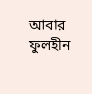আবার ফুলহীন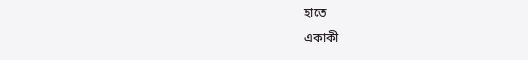হাতে
একাকী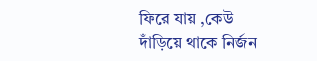ফিরে যায় ,কেউ দাঁড়িয়ে থাকে নির্জন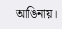আঙিনায়।